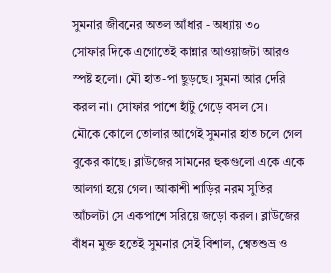সুমনার জীবনের অতল আঁধার - অধ্যায় ৩০
সোফার দিকে এগোতেই কান্নার আওয়াজটা আরও স্পষ্ট হলো। মৌ হাত-পা ছুড়ছে। সুমনা আর দেরি করল না। সোফার পাশে হাঁটু গেড়ে বসল সে।
মৌকে কোলে তোলার আগেই সুমনার হাত চলে গেল বুকের কাছে। ব্লাউজের সামনের হুকগুলো একে একে আলগা হয়ে গেল। আকাশী শাড়ির নরম সুতির আঁচলটা সে একপাশে সরিয়ে জড়ো করল। ব্লাউজের বাঁধন মুক্ত হতেই সুমনার সেই বিশাল, শ্বেতশুভ্র ও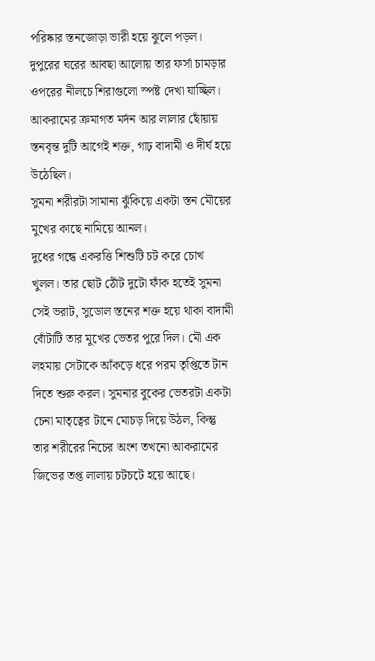পরিষ্কার স্তনজোড়া ভারী হয়ে ঝুলে পড়ল। দুপুরের ঘরের আবছা আলোয় তার ফর্সা চামড়ার ওপরের নীলচে শিরাগুলো স্পষ্ট দেখা যাচ্ছিল। আকরামের ক্রমাগত মর্দন আর লালার ছোঁয়ায় স্তনবৃন্ত দুটি আগেই শক্ত, গাঢ় বাদামী ও দীর্ঘ হয়ে উঠেছিল।
সুমনা শরীরটা সামান্য ঝুঁকিয়ে একটা স্তন মৌয়ের মুখের কাছে নামিয়ে আনল।
দুধের গন্ধে একরত্তি শিশুটি চট করে চোখ খুলল। তার ছোট ঠোঁট দুটো ফাঁক হতেই সুমনা সেই ভরাট, সুডোল স্তনের শক্ত হয়ে থাকা বাদামী বোঁটাটি তার মুখের ভেতর পুরে দিল। মৌ এক লহমায় সেটাকে আঁকড়ে ধরে পরম তৃপ্তিতে টান দিতে শুরু করল। সুমনার বুকের ভেতরটা একটা চেনা মাতৃত্বের টানে মোচড় দিয়ে উঠল, কিন্তু তার শরীরের নিচের অংশ তখনো আকরামের জিভের তপ্ত লালায় চটচটে হয়ে আছে।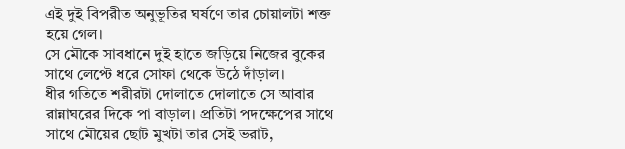এই দুই বিপরীত অনুভূতির ঘর্ষণে তার চোয়ালটা শক্ত হয়ে গেল।
সে মৌকে সাবধানে দুই হাতে জড়িয়ে নিজের বুকের সাথে লেপ্টে ধরে সোফা থেকে উঠে দাঁড়াল।
ধীর গতিতে শরীরটা দোলাতে দোলাতে সে আবার রান্নাঘরের দিকে পা বাড়াল। প্রতিটা পদক্ষেপের সাথে সাথে মৌয়ের ছোট মুখটা তার সেই ভরাট,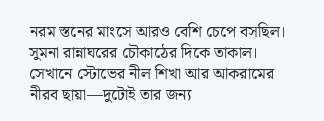নরম স্তনের মাংসে আরও বেশি চেপে বসছিল। সুমনা রান্নাঘরের চৌকাঠের দিকে তাকাল। সেখানে স্টোভের নীল শিখা আর আকরামের নীরব ছায়া—দুটোই তার জন্য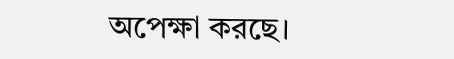অপেক্ষা করছে।